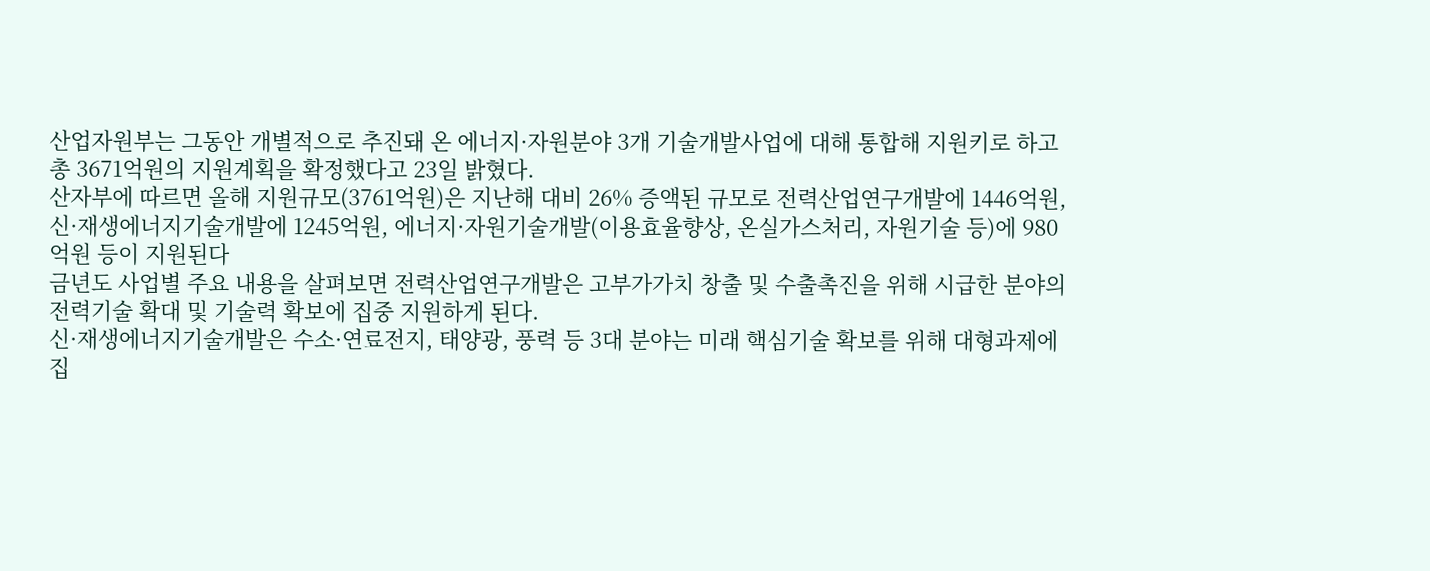산업자원부는 그동안 개별적으로 추진돼 온 에너지·자원분야 3개 기술개발사업에 대해 통합해 지원키로 하고 총 3671억원의 지원계획을 확정했다고 23일 밝혔다.
산자부에 따르면 올해 지원규모(3761억원)은 지난해 대비 26% 증액된 규모로 전력산업연구개발에 1446억원, 신·재생에너지기술개발에 1245억원, 에너지·자원기술개발(이용효율향상, 온실가스처리, 자원기술 등)에 980억원 등이 지원된다
금년도 사업별 주요 내용을 살펴보면 전력산업연구개발은 고부가가치 창출 및 수출촉진을 위해 시급한 분야의 전력기술 확대 및 기술력 확보에 집중 지원하게 된다.
신·재생에너지기술개발은 수소·연료전지, 태양광, 풍력 등 3대 분야는 미래 핵심기술 확보를 위해 대형과제에 집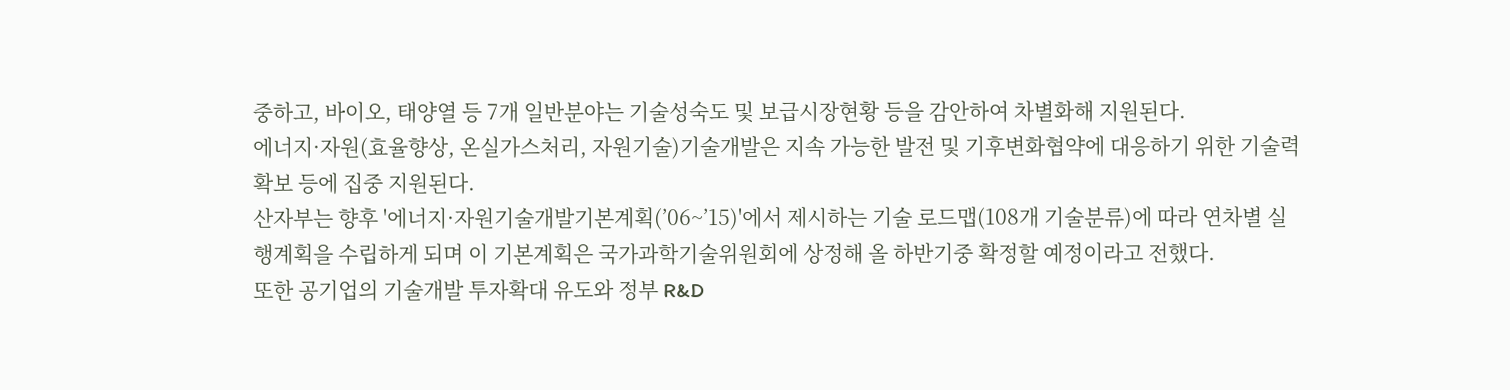중하고, 바이오, 태양열 등 7개 일반분야는 기술성숙도 및 보급시장현황 등을 감안하여 차별화해 지원된다.
에너지·자원(효율향상, 온실가스처리, 자원기술)기술개발은 지속 가능한 발전 및 기후변화협약에 대응하기 위한 기술력 확보 등에 집중 지원된다.
산자부는 향후 '에너지·자원기술개발기본계획(’06~’15)'에서 제시하는 기술 로드맵(108개 기술분류)에 따라 연차별 실행계획을 수립하게 되며 이 기본계획은 국가과학기술위원회에 상정해 올 하반기중 확정할 예정이라고 전했다.
또한 공기업의 기술개발 투자확대 유도와 정부 R&D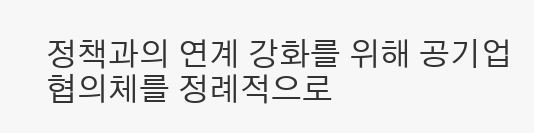정책과의 연계 강화를 위해 공기업 협의체를 정례적으로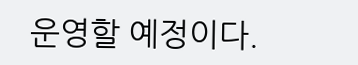운영할 예정이다.